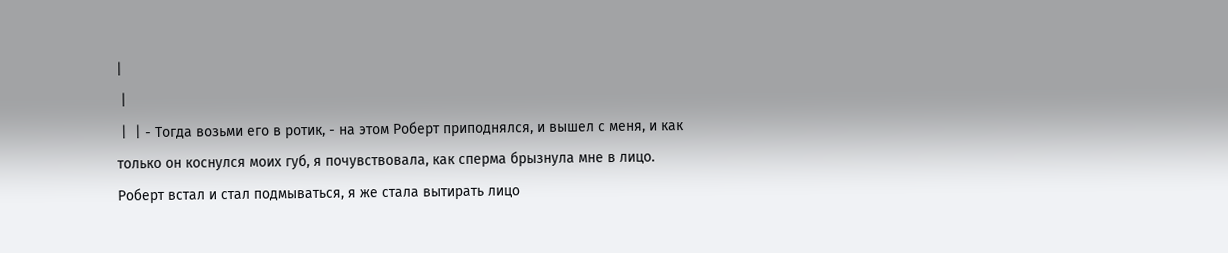|
 |
 |  | - Тогда возьми его в ротик, - на этом Роберт приподнялся, и вышел с меня, и как только он коснулся моих губ, я почувствовала, как сперма брызнула мне в лицо. Роберт встал и стал подмываться, я же стала вытирать лицо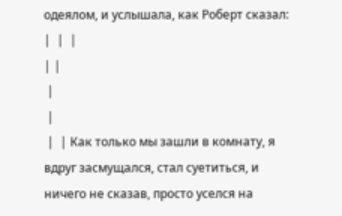одеялом, и услышала, как Роберт сказал: |  |  |
| |
 |
 |
 |  | Как только мы зашли в комнату, я вдруг засмущался, стал суетиться, и ничего не сказав, просто уселся на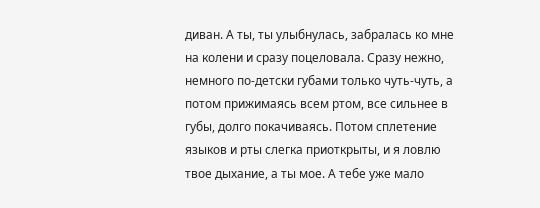диван. А ты, ты улыбнулась, забралась ко мне на колени и сразу поцеловала. Сразу нежно, немного по-детски губами только чуть-чуть, а потом прижимаясь всем ртом, все сильнее в губы, долго покачиваясь. Потом сплетение языков и рты слегка приоткрыты, и я ловлю твое дыхание, а ты мое. А тебе уже мало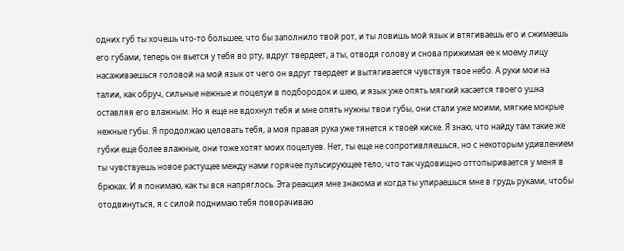одних губ ты хочешь что-то большее, что бы заполнило твой рот, и ты ловишь мой язык и втягиваешь его и сжимаешь его губами, теперь он вьется у тебя во рту, вдруг твердеет, а ты, отводя голову и снова прижимая ее к моему лицу насаживаешься головой на мой язык от чего он вдруг твердеет и вытягивается чувствуя твое небо. А руки мои на талии, как обруч, сильные нежные и поцелуи в подбородок и шею, и язык уже опять мягкий касается твоего ушка оставляя его влажным. Но я еще не вдохнул тебя и мне опять нужны твои губы, они стали уже моими, мягкие мокрые нежные губы. Я продолжаю целовать тебя, а моя правая рука уже тянется к твоей киске. Я знаю, что найду там такие же губки еще более влажные, они тоже хотят моих поцелуев. Нет, ты еще не сопротивляешься, но с некоторым удивлением ты чувствуешь новое растущее между нами горячее пульсирующее тело, что так чудовищно оттопыривается у меня в брюках. И я понимаю, как ты вся напряглось. Эта реакция мне знакома и когда ты упираешься мне в грудь руками, чтобы отодвинуться, я с силой поднимаю тебя поворачиваю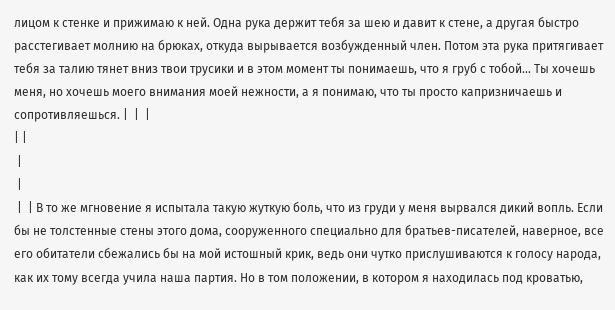лицом к стенке и прижимаю к ней. Одна рука держит тебя за шею и давит к стене, а другая быстро расстегивает молнию на брюках, откуда вырывается возбужденный член. Потом эта рука притягивает тебя за талию тянет вниз твои трусики и в этом момент ты понимаешь, что я груб с тобой... Ты хочешь меня, но хочешь моего внимания моей нежности, а я понимаю, что ты просто капризничаешь и сопротивляешься. |  |  |
| |
 |
 |
 |  | В то же мгновение я испытала такую жуткую боль, что из груди у меня вырвался дикий вопль. Если бы не толстенные стены этого дома, сооруженного специально для братьев-писателей, наверное, все его обитатели сбежались бы на мой истошный крик, ведь они чутко прислушиваются к голосу народа, как их тому всегда учила наша партия. Но в том положении, в котором я находилась под кроватью,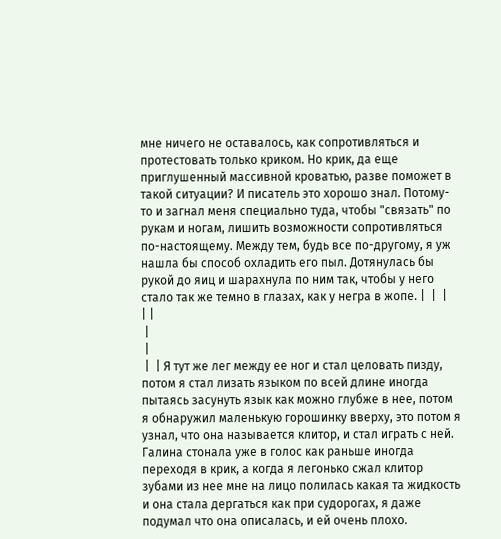мне ничего не оставалось, как сопротивляться и протестовать только криком. Но крик, да еще приглушенный массивной кроватью, разве поможет в такой ситуации? И писатель это хорошо знал. Потому-то и загнал меня специально туда, чтобы "связать" по рукам и ногам, лишить возможности сопротивляться по-настоящему. Между тем, будь все по-другому, я уж нашла бы способ охладить его пыл. Дотянулась бы рукой до яиц и шарахнула по ним так, чтобы у него стало так же темно в глазах, как у негра в жопе. |  |  |
| |
 |
 |
 |  | Я тут же лег между ее ног и стал целовать пизду, потом я стал лизать языком по всей длине иногда пытаясь засунуть язык как можно глубже в нее, потом я обнаружил маленькую горошинку вверху, это потом я узнал, что она называется клитор, и стал играть с ней. Галина стонала уже в голос как раньше иногда переходя в крик, а когда я легонько сжал клитор зубами из нее мне на лицо полилась какая та жидкость и она стала дергаться как при судорогах, я даже подумал что она описалась, и ей очень плохо.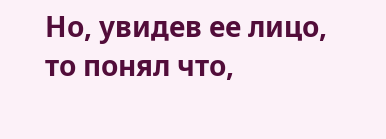Но, увидев ее лицо, то понял что,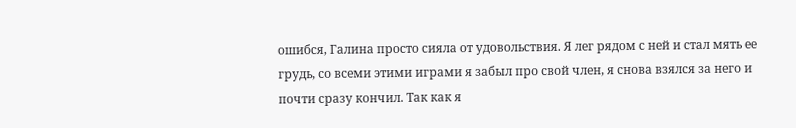ошибся, Галина просто сияла от удовольствия. Я лег рядом с ней и стал мять ее грудь, со всеми этими играми я забыл про свой член, я снова взялся за него и почти сразу кончил. Так как я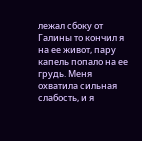лежал сбоку от Галины то кончил я на ее живот, пару капель попало на ее грудь. Меня охватила сильная слабость, и я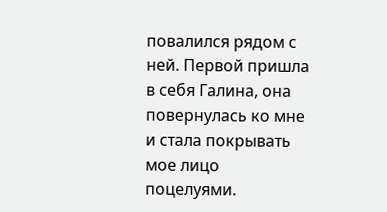повалился рядом с ней. Первой пришла в себя Галина, она повернулась ко мне и стала покрывать мое лицо поцелуями.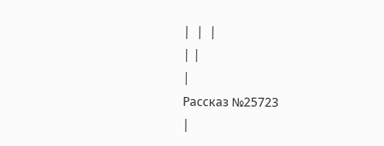|  |  |
| |
|
Рассказ №25723
|